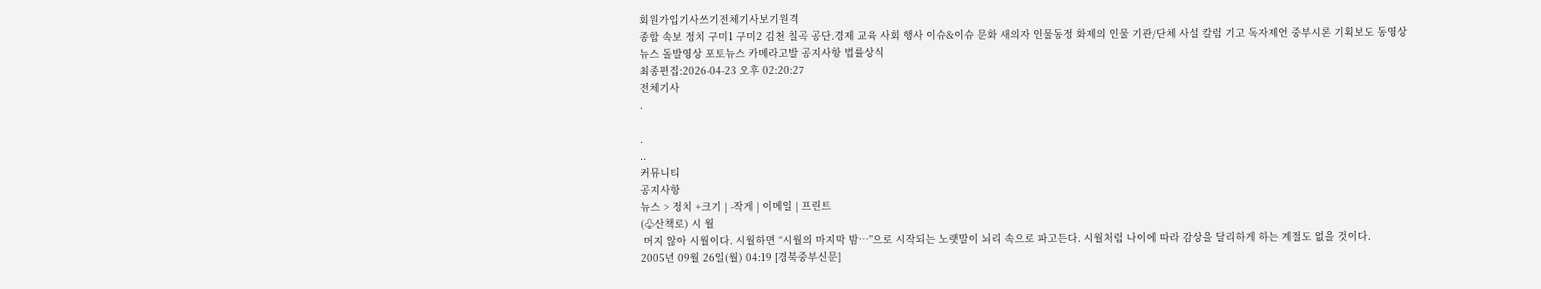회원가입기사쓰기전체기사보기원격
종합 속보 정치 구미1 구미2 김천 칠곡 공단.경제 교육 사회 행사 이슈&이슈 문화 새의자 인물동정 화제의 인물 기관/단체 사설 칼럼 기고 독자제언 중부시론 기획보도 동영상뉴스 돌발영상 포토뉴스 카메라고발 공지사항 법률상식
최종편집:2026-04-23 오후 02:20:27
전체기사
.

.
..
커뮤니티
공지사항
뉴스 > 정치 +크기 | -작게 | 이메일 | 프린트
(♧산책로) 시 월
 머지 않아 시월이다. 시월하면 “시월의 마지막 밤…”으로 시작되는 노랫말이 뇌리 속으로 파고든다. 시월처럼 나이에 따라 감상을 달리하게 하는 계절도 없을 것이다.
2005년 09월 26일(월) 04:19 [경북중부신문]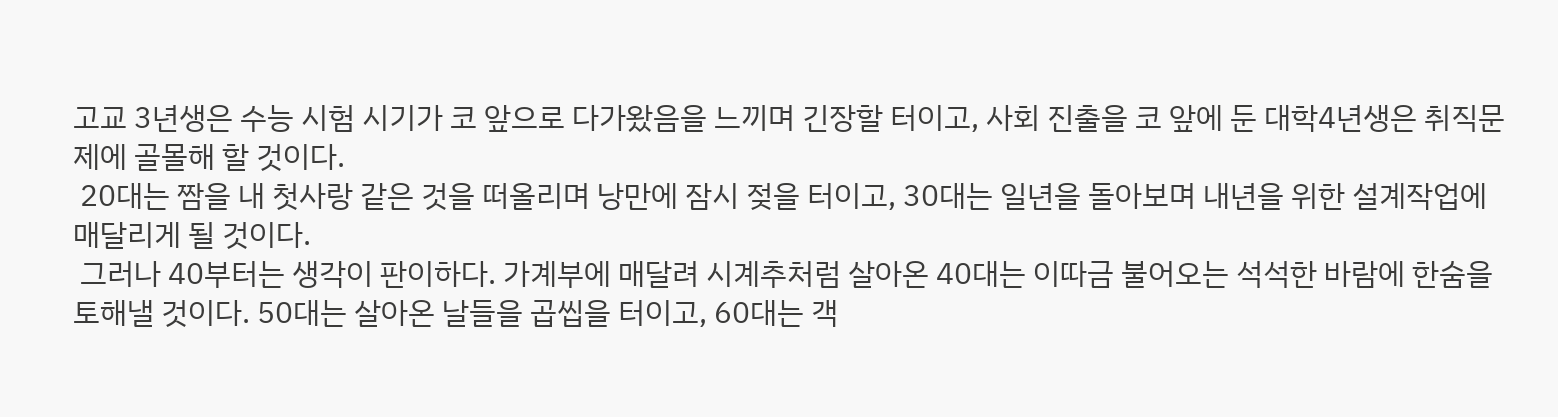고교 3년생은 수능 시험 시기가 코 앞으로 다가왔음을 느끼며 긴장할 터이고, 사회 진출을 코 앞에 둔 대학4년생은 취직문제에 골몰해 할 것이다.
 20대는 짬을 내 첫사랑 같은 것을 떠올리며 낭만에 잠시 젖을 터이고, 30대는 일년을 돌아보며 내년을 위한 설계작업에 매달리게 될 것이다.
 그러나 40부터는 생각이 판이하다. 가계부에 매달려 시계추처럼 살아온 40대는 이따금 불어오는 석석한 바람에 한숨을 토해낼 것이다. 50대는 살아온 날들을 곱씹을 터이고, 60대는 객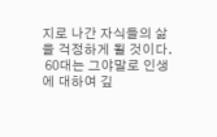지로 나간 자식들의 삶을 걱정하게 될 것이다.
 60대는 그야말로 인생에 대하여 깊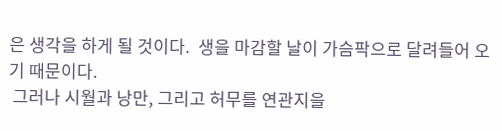은 생각을 하게 될 것이다.  생을 마감할 날이 가슴팍으로 달려들어 오기 때문이다.
 그러나 시월과 낭만, 그리고 허무를 연관지을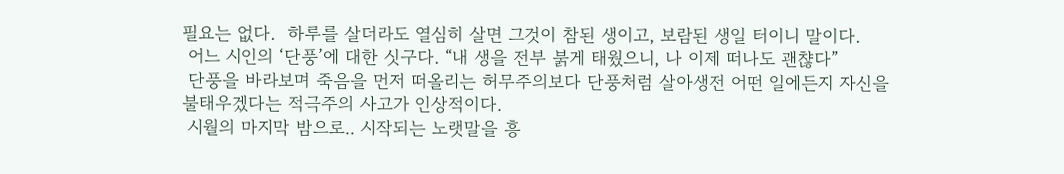필요는 없다.  하루를 살더라도 열심히 살면 그것이 참된 생이고, 보람된 생일 터이니 말이다.
 어느 시인의 ‘단풍’에 대한 싯구다. “내 생을 전부 붉게 태웠으니, 나 이제 떠나도 괜챦다”
 단풍을 바라보며 죽음을 먼저 떠올리는 허무주의보다 단풍처럼 살아생전 어떤 일에든지 자신을 불태우겠다는 적극주의 사고가 인상적이다.
 시월의 마지막 밤으로.. 시작되는 노랫말을 흥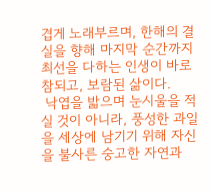겹게 노래부르며, 한해의 결실을 향해 마지막 순간까지 최선을 다하는 인생이 바로 참되고, 보람된 삶이다.
 낙엽을 밟으며 눈시울을 적실 것이 아니라, 풍성한 과일을 세상에 남기기 위해 자신을 불사른 숭고한 자연과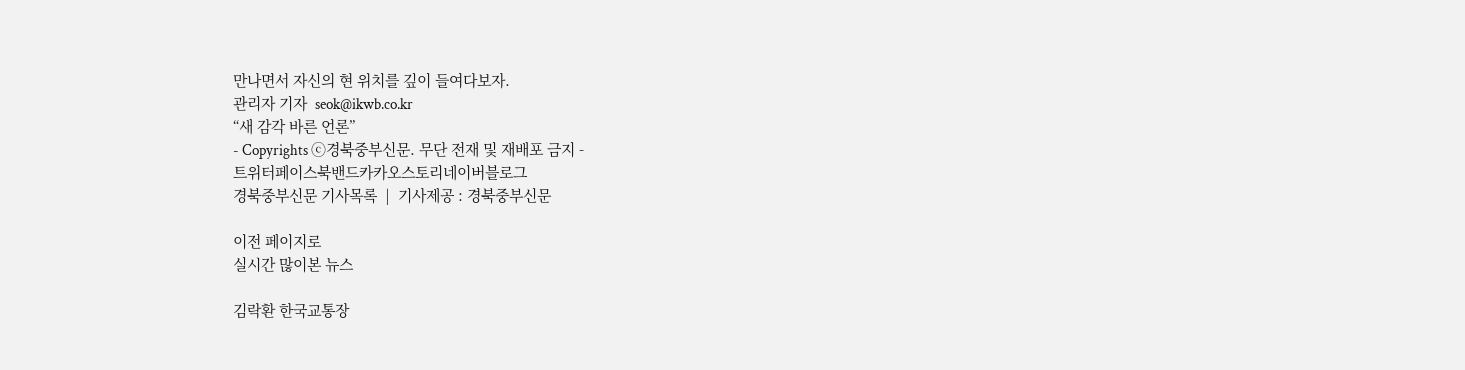만나면서 자신의 현 위치를 깊이 들여다보자.
관리자 기자  seok@ikwb.co.kr
“새 감각 바른 언론”
- Copyrights ⓒ경북중부신문. 무단 전재 및 재배포 금지 -
트위터페이스북밴드카카오스토리네이버블로그
경북중부신문 기사목록  |  기사제공 : 경북중부신문

이전 페이지로
실시간 많이본 뉴스

김락환 한국교통장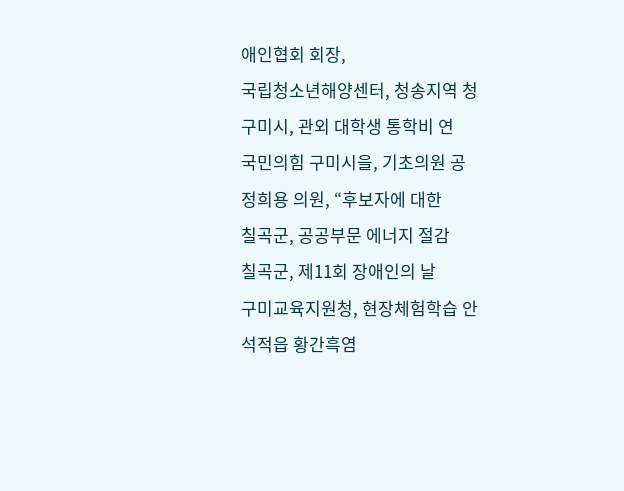애인협회 회장,
국립청소년해양센터, 청송지역 청
구미시, 관외 대학생 통학비 연
국민의힘 구미시을, 기초의원 공
정희용 의원, “후보자에 대한
칠곡군, 공공부문 에너지 절감
칠곡군, 제11회 장애인의 날
구미교육지원청, 현장체험학습 안
석적읍 황간흑염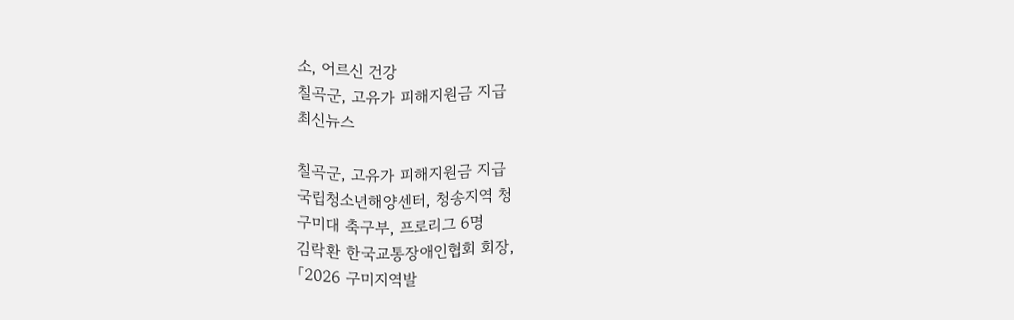소, 어르신 건강
칠곡군, 고유가 피해지원금 지급
최신뉴스

칠곡군, 고유가 피해지원금 지급
국립청소년해양센터, 청송지역 청
구미대 축구부, 프로리그 6명
김락환 한국교통장애인협회 회장,
「2026 구미지역발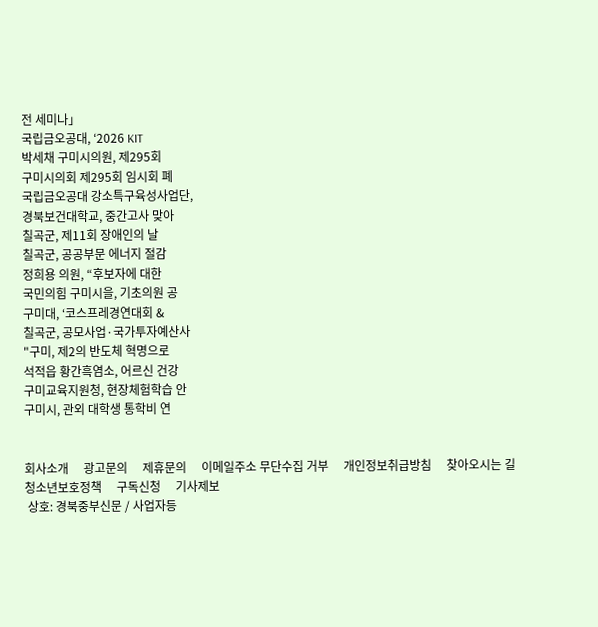전 세미나」
국립금오공대, ‘2026 KIT
박세채 구미시의원, 제295회
구미시의회 제295회 임시회 폐
국립금오공대 강소특구육성사업단,
경북보건대학교, 중간고사 맞아
칠곡군, 제11회 장애인의 날
칠곡군, 공공부문 에너지 절감
정희용 의원, “후보자에 대한
국민의힘 구미시을, 기초의원 공
구미대, ‘코스프레경연대회 &
칠곡군, 공모사업·국가투자예산사
"구미, 제2의 반도체 혁명으로
석적읍 황간흑염소, 어르신 건강
구미교육지원청, 현장체험학습 안
구미시, 관외 대학생 통학비 연


회사소개     광고문의     제휴문의     이메일주소 무단수집 거부     개인정보취급방침     찾아오시는 길     청소년보호정책     구독신청     기사제보
 상호: 경북중부신문 / 사업자등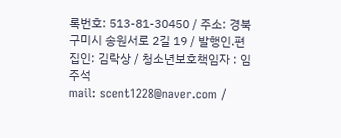록번호: 513-81-30450 / 주소: 경북 구미시 송원서로 2길 19 / 발행인.편집인: 김락상 / 청소년보호책임자 : 임주석
mail: scent1228@naver.com /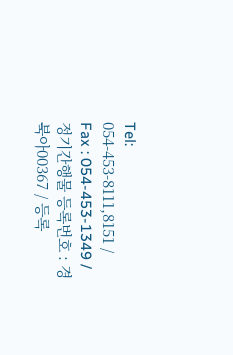Tel: 054-453-8111,8151 / Fax : 054-453-1349 / 정기간행물 등록번호 : 경북아00367 / 등록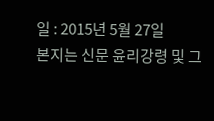일 : 2015년 5월 27일
본지는 신문 윤리강령 및 그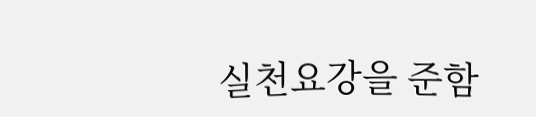실천요강을 준함